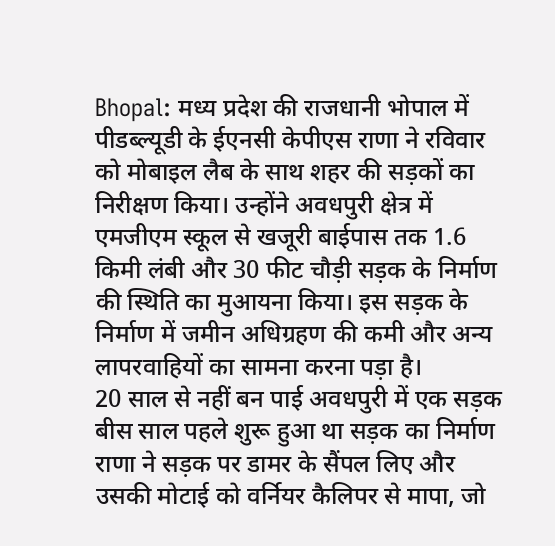Bhopal: मध्य प्रदेश की राजधानी भोपाल में पीडब्ल्यूडी के ईएनसी केपीएस राणा ने रविवार को मोबाइल लैब के साथ शहर की सड़कों का निरीक्षण किया। उन्होंने अवधपुरी क्षेत्र में एमजीएम स्कूल से खजूरी बाईपास तक 1.6 किमी लंबी और 30 फीट चौड़ी सड़क के निर्माण की स्थिति का मुआयना किया। इस सड़क के निर्माण में जमीन अधिग्रहण की कमी और अन्य लापरवाहियों का सामना करना पड़ा है।
20 साल से नहीं बन पाई अवधपुरी में एक सड़क
बीस साल पहले शुरू हुआ था सड़क का निर्माण
राणा ने सड़क पर डामर के सैंपल लिए और उसकी मोटाई को वर्नियर कैलिपर से मापा, जो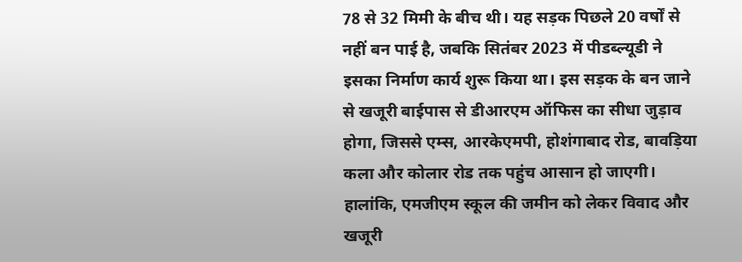78 से 32 मिमी के बीच थी। यह सड़क पिछले 20 वर्षों से नहीं बन पाई है, जबकि सितंबर 2023 में पीडब्ल्यूडी ने इसका निर्माण कार्य शुरू किया था। इस सड़क के बन जाने से खजूरी बाईपास से डीआरएम ऑफिस का सीधा जुड़ाव होगा, जिससे एम्स, आरकेएमपी, होशंगाबाद रोड, बावड़िया कला और कोलार रोड तक पहुंच आसान हो जाएगी। हालांकि, एमजीएम स्कूल की जमीन को लेकर विवाद और खजूरी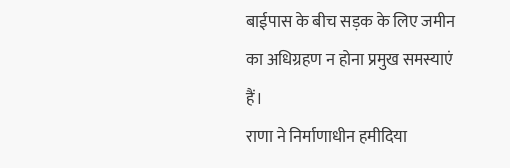बाईपास के बीच सड़क के लिए जमीन का अधिग्रहण न होना प्रमुख समस्याएं हैं।
राणा ने निर्माणाधीन हमीदिया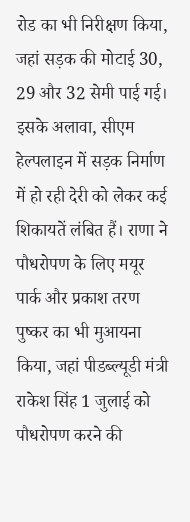रोड का भी निरीक्षण किया, जहां सड़क की मोटाई 30, 29 और 32 सेमी पाई गई। इसके अलावा, सीएम हेल्पलाइन में सड़क निर्माण में हो रही देरी को लेकर कई शिकायतें लंबित हैं। राणा ने पौधरोपण के लिए मयूर पार्क और प्रकाश तरण पुष्कर का भी मुआयना किया, जहां पीडब्ल्यूडी मंत्री राकेश सिंह 1 जुलाई को पौधरोपण करने की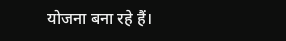योजना बना रहे हैं।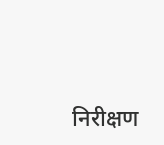निरीक्षण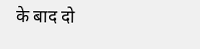के बाद दो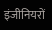इंजीनियरों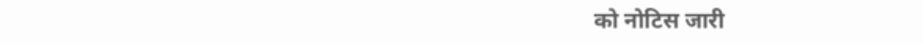को नोटिस जारी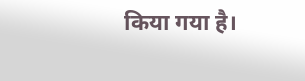किया गया है।